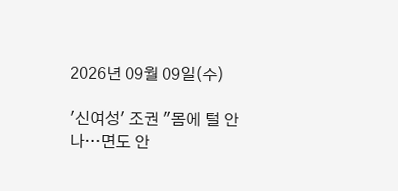2026년 09월 09일(수)

'신여성' 조권 "몸에 털 안 나…면도 안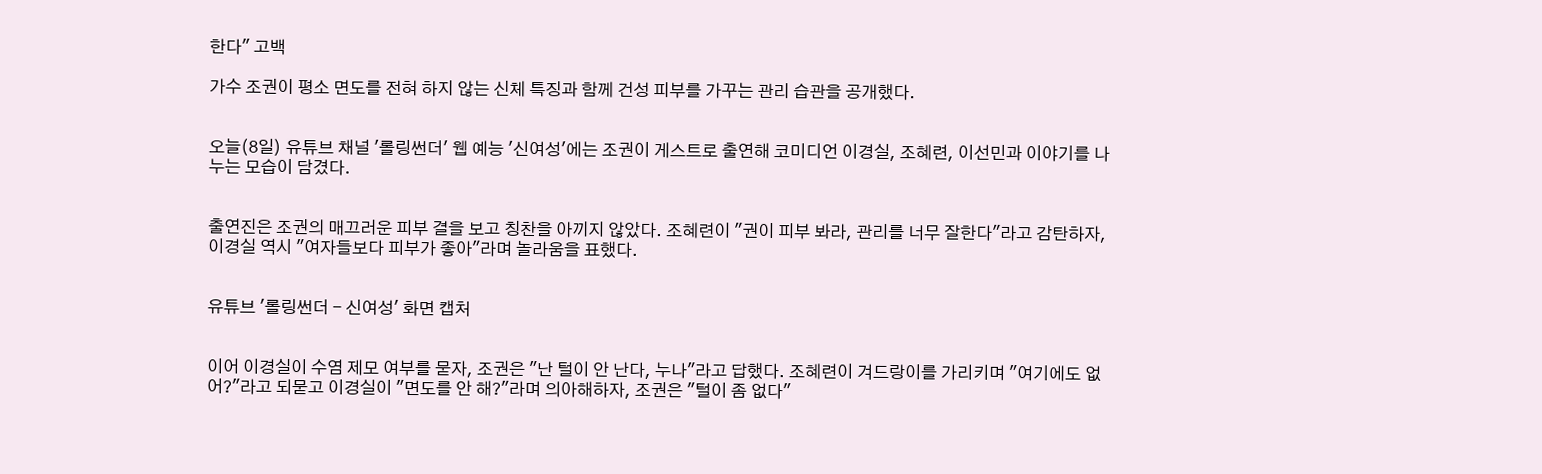한다" 고백

가수 조권이 평소 면도를 전혀 하지 않는 신체 특징과 함께 건성 피부를 가꾸는 관리 습관을 공개했다.


오늘(8일) 유튜브 채널 '롤링썬더' 웹 예능 '신여성'에는 조권이 게스트로 출연해 코미디언 이경실, 조혜련, 이선민과 이야기를 나누는 모습이 담겼다.


출연진은 조권의 매끄러운 피부 결을 보고 칭찬을 아끼지 않았다. 조혜련이 "권이 피부 봐라, 관리를 너무 잘한다"라고 감탄하자, 이경실 역시 "여자들보다 피부가 좋아"라며 놀라움을 표했다.


유튜브 '롤링썬더 - 신여성' 화면 캡처


이어 이경실이 수염 제모 여부를 묻자, 조권은 "난 털이 안 난다, 누나"라고 답했다. 조혜련이 겨드랑이를 가리키며 "여기에도 없어?"라고 되묻고 이경실이 "면도를 안 해?"라며 의아해하자, 조권은 "털이 좀 없다"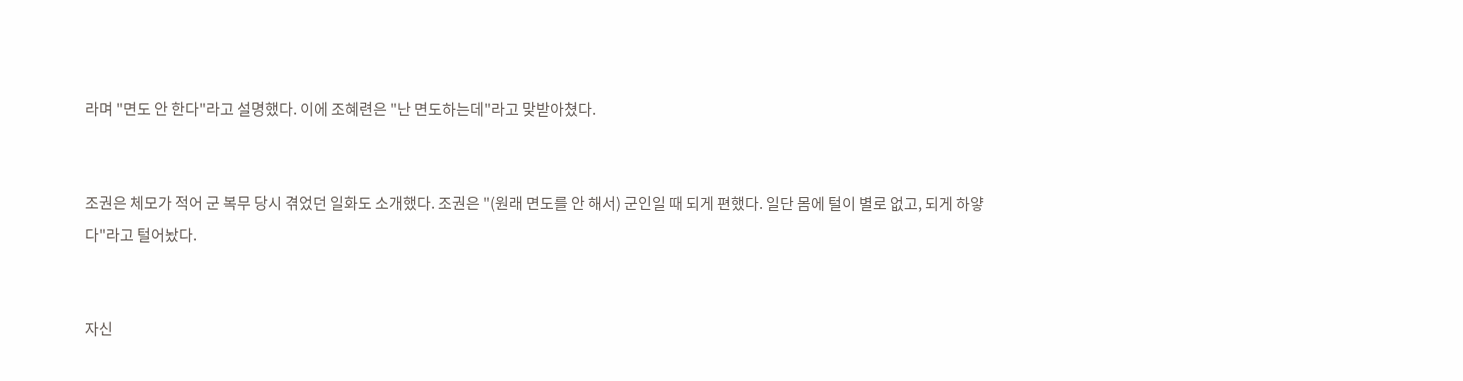라며 "면도 안 한다"라고 설명했다. 이에 조혜련은 "난 면도하는데"라고 맞받아쳤다.


조권은 체모가 적어 군 복무 당시 겪었던 일화도 소개했다. 조권은 "(원래 면도를 안 해서) 군인일 때 되게 편했다. 일단 몸에 털이 별로 없고, 되게 하얗다"라고 털어놨다.


자신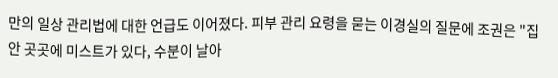만의 일상 관리법에 대한 언급도 이어졌다. 피부 관리 요령을 묻는 이경실의 질문에 조권은 "집안 곳곳에 미스트가 있다, 수분이 날아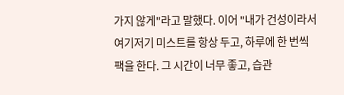가지 않게"라고 말했다. 이어 "내가 건성이라서 여기저기 미스트를 항상 두고, 하루에 한 번씩 팩을 한다. 그 시간이 너무 좋고, 습관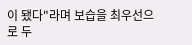이 됐다"라며 보습을 최우선으로 두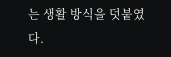는 생활 방식을 덧붙였다.